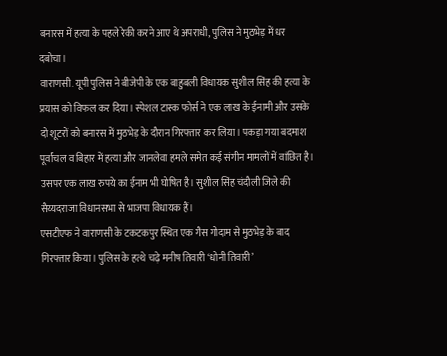बनारस में हत्या के पहले रेकी करने आए थे अपराधी, पुलिस ने मुठभेड़ में धर दबोचा।
वाराणसी. यूपी पुलिस ने बीजेपी के एक बाहुबली विधायक सुशील सिंह की हत्या के प्रयास को विफल कर दिया। स्पेशल टास्क फोर्स ने एक लाख के ईनामी और उसके दो शूटरों को बनारस में मुठभेड़ के दौरान गिरफ्तार कर लिया। पकड़ा गया बदमाश पूर्वांचल व बिहार में हत्या और जानलेवा हमले समेत कई संगीन मामलों में वांछित है। उसपर एक लाख रुपये का ईनाम भी घोषित है। सुशील सिंह चंदौली जिले की सैय्यदराजा विधानसभा से भाजपा विधायक हैं।
एसटीएफ ने वाराणसी के टकटकपुर स्थित एक गैस गोदाम से मुठभेड़ के बाद गिरफ्तार किया। पुलिस के हत्थे चढ़े मनीष तिवारी ‘धोनी तिवारी’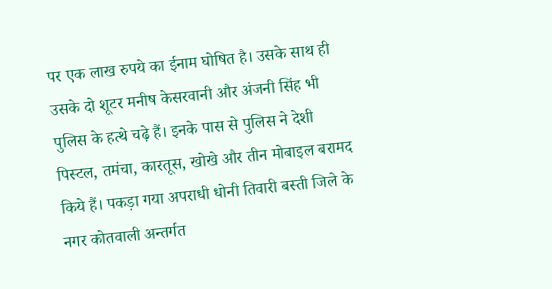पर एक लाख रुपये का ईनाम घोषित है। उसके साथ ही उसके दो शूटर मनीष केसरवानी और अंजनी सिंह भी पुलिस के हत्थे चढ़े हैं। इनके पास से पुलिस ने देशी पिस्टल, तमंचा, कारतूस, खोखे और तीन मोबाइल बरामद किये हैं। पकड़ा गया अपराधी धोनी तिवारी बस्ती जिले के नगर कोतवाली अन्तर्गत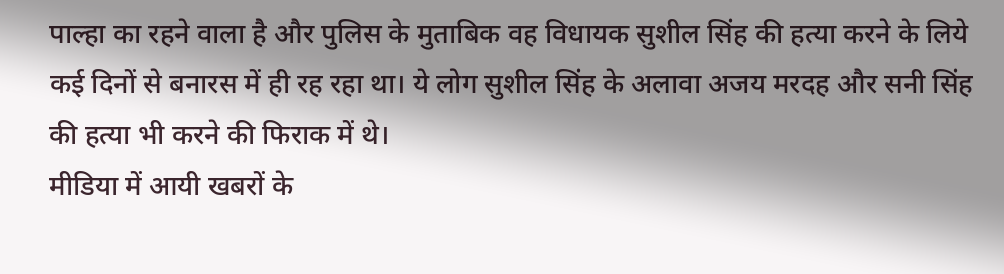पाल्हा का रहने वाला है और पुलिस के मुताबिक वह विधायक सुशील सिंह की हत्या करने के लिये कई दिनों से बनारस में ही रह रहा था। ये लोग सुशील सिंह के अलावा अजय मरदह और सनी सिंह की हत्या भी करने की फिराक में थे।
मीडिया में आयी खबरों के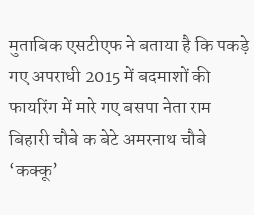मुताबिक एसटीएफ ने बताया है कि पकड़े गए अपराधी 2015 में बदमाशों की फायरिंग में मारे गए बसपा नेता राम बिहारी चौबे क बेटे अमरनाथ चौबे ‘कक्कू’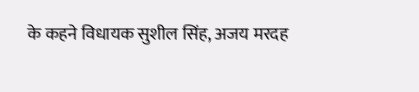के कहने विधायक सुशील सिंह, अजय मरदह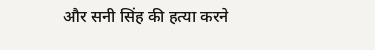और सनी सिंह की हत्या करने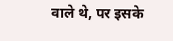वाले थे, पर इसके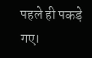पहले ही पकड़े गए।